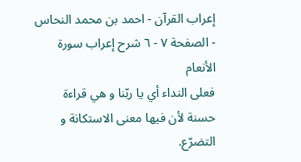إعراب القرآن - احمد بن محمد النحاس - الصفحة ٧ - ٦ شرح إعراب سورة الأنعام
فعلى النداء أي يا ربّنا و هي قراءة حسنة لأن فيها معنى الاستكانة و التضرّع.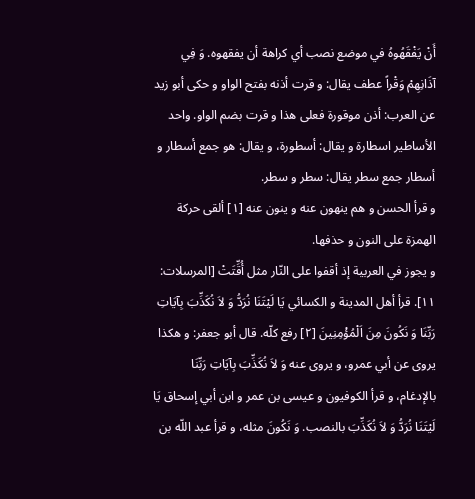أَنْ يَفْقَهُوهُ في موضع نصب أي كراهة أن يفقهوه. وَ فِي آذَانِهِمْ وَقْراً عطف يقال: و قرت أذنه بفتح الواو و حكى أبو زيد عن العرب: أذن موقورة فعلى هذا و قرت بضم الواو. واحد الأساطير اسطارة و يقال: أسطورة، و يقال: هو جمع أسطار و أسطار جمع سطر يقال: سطر و سطر.
و قرأ الحسن و هم ينهون عنه و ينون عنه [١] ألقى حركة الهمزة على النون و حذفها.
و يجوز في العربية إذ أقفوا على النّار مثل أُقِّتَتْ [المرسلات: ١١]. قرأ أهل المدينة و الكسائي يَا لَيْتَنَا نُرَدُّ وَ لاَ نُكَذِّبَ بِآيَاتِ رَبِّنَا وَ نَكُونَ مِنَ اَلْمُؤْمِنِينَ [٢] رفع كلّه. قال أبو جعفر: و هكذا يروى عن أبي عمرو، و يروى عنه وَ لاَ نُكَذِّبَ بِآيَاتِ رَبِّنَا بالإدغام، و قرأ الكوفيون و عيسى بن عمر و ابن أبي إسحاق يَا لَيْتَنَا نُرَدُّ وَ لاَ نُكَذِّبَ بالنصب. وَ نَكُونَ مثله، و قرأ عبد اللّه بن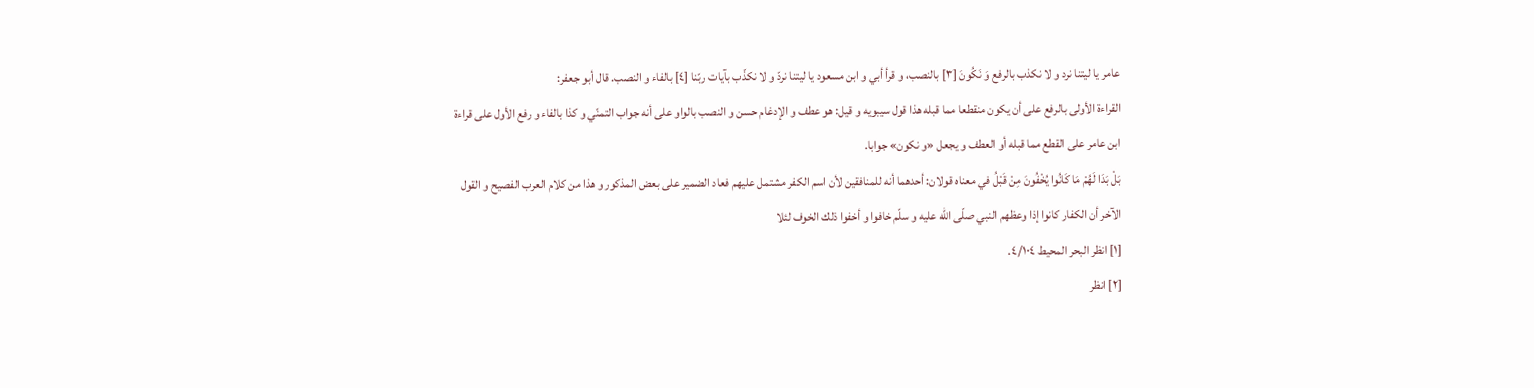عامر يا ليتنا نرد و لا نكذب بالرفع وَ نَكُونَ [٣] بالنصب، و قرأ أبي و ابن مسعود يا ليتنا نردّ و لا نكذّب بآيات ربّنا [٤] بالفاء و النصب. قال أبو جعفر:
القراءة الأولى بالرفع على أن يكون منقطعا مما قبله هذا قول سيبويه و قيل: هو عطف و الإدغام حسن و النصب بالواو على أنه جواب التمنّي و كذا بالفاء و رفع الأول على قراءة ابن عامر على القطع مما قبله أو العطف و يجعل «و نكون» جوابا.
بَلْ بَدَا لَهُمْ مَا كَانُوا يُخْفُونَ مِنْ قَبْلُ في معناه قولان: أحدهما أنه للمنافقين لأن اسم الكفر مشتمل عليهم فعاد الضمير على بعض المذكور و هذا من كلام العرب الفصيح و القول الآخر أن الكفار كانوا إذا وعظهم النبي صلّى اللّه عليه و سلّم خافوا و أخفوا ذلك الخوف لئلا
[١] انظر البحر المحيط ٤/١٠٤.
[٢] انظر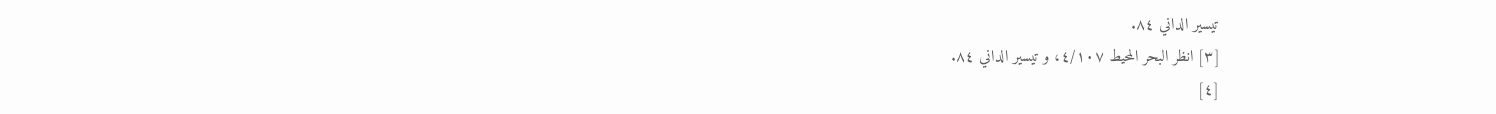تيسير الداني ٨٤.
[٣] انظر البحر المحيط ٤/١٠٧، و تيسير الداني ٨٤.
[٤]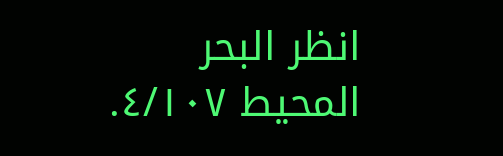انظر البحر المحيط ٤/١٠٧.